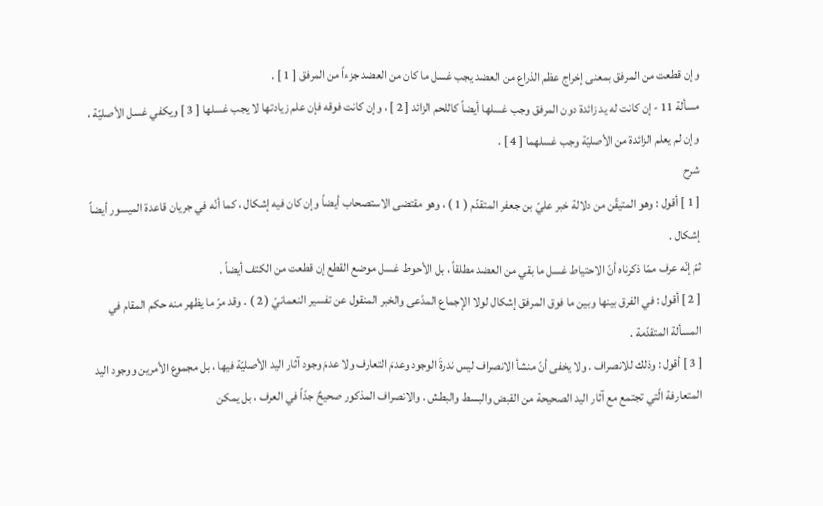وإن قطعت من المرفق بمعنى إخراج عظم الذراع من العضد يجب غسل ما كان من العضد جزءاً من المرفق [ 1 ] .
مسألة 11 - إن كانت له يد زائدة دون المرفق وجب غسلها أيضاً كاللحم الزائد [ 2 ] ، وإن كانت فوقه فإن علم زيادتها لا يجب غسلها [ 3 ] ويكفي غسل الأصليّة ، وإن لم يعلم الزائدة من الأصليّة وجب غسلهما [ 4 ] .
شرح
[ 1 ] أقول : وهو المتيقّن من دلالة خبر عليّ بن جعفر المتقدّم ( 1 ) ، وهو مقتضى الاستصحاب أيضاً وإن كان فيه إشكال ، كما أنّه في جريان قاعدة الميسور أيضاً إشكال .
ثمّ إنّه عرف ممّا ذكرناه أنّ الاحتياط غسل ما بقي من العضد مطلقاً ، بل الأحوط غسل موضع القطع إن قطعت من الكتف أيضاً .
[ 2 ] أقول : في الفرق بينها وبين ما فوق المرفق إشكال لولا الإجماع المدّعى والخبر المنقول عن تفسير النعمانيّ ( 2 ) . وقد مرّ ما يظهر منه حكم المقام في المسألة المتقدّمة .
[ 3 ] أقول : وذلك للانصراف . ولا يخفى أنّ منشأ الانصراف ليس ندرةَ الوجود وعدمَ التعارف ولا عدمَ وجود آثار اليد الأصليّة فيها ، بل مجموع الأمرين ووجود اليد المتعارفة الّتي تجتمع مع آثار اليد الصحيحة من القبض والبسط والبطش . والانصراف المذكور صحيحٌ جدّاً في العرف ، بل يمكن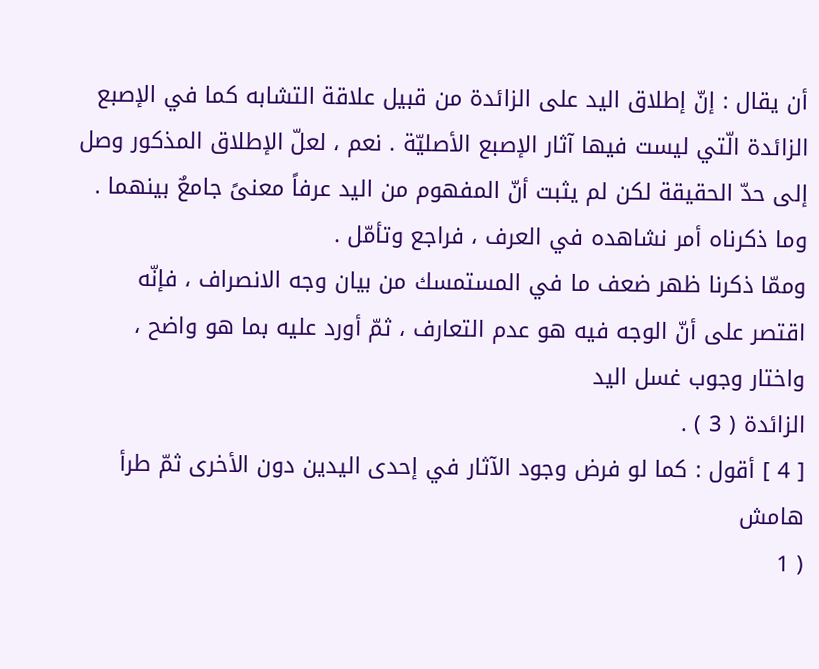أن يقال : إنّ إطلاق اليد على الزائدة من قبيل علاقة التشابه كما في الإصبع الزائدة الّتي ليست فيها آثار الإصبع الأصليّة . نعم ، لعلّ الإطلاق المذكور وصل إلى حدّ الحقيقة لكن لم يثبت أنّ المفهوم من اليد عرفاً معنىً جامعٌ بينهما . وما ذكرناه أمر نشاهده في العرف ، فراجع وتأمّل .
وممّا ذكرنا ظهر ضعف ما في المستمسك من بيان وجه الانصراف ، فإنّه اقتصر على أنّ الوجه فيه هو عدم التعارف ، ثمّ أورد عليه بما هو واضح ، واختار وجوب غسل اليد
الزائدة ( 3 ) .
[ 4 ] أقول : كما لو فرض وجود الآثار في إحدى اليدين دون الأخرى ثمّ طرأ
هامش
( 1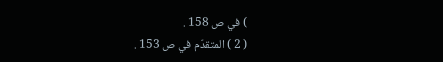) في ص 158 .
( 2 ) المتقدّم في ص 153 .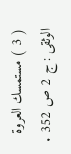( 3 ) مستمسك العروة الوثقى : ج 2 ص 352 .